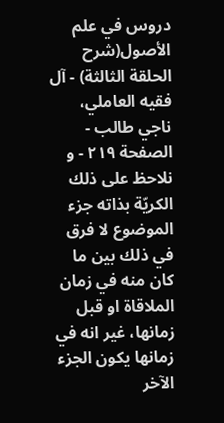دروس في علم الأصول(شرح الحلقة الثالثة) - آل فقيه العاملي، ناجي طالب - الصفحة ٢١٩ - و نلاحظ على ذلك
الكريّة بذاته جزء الموضوع لا فرق في ذلك بين ما كان منه في زمان الملاقاة او قبل زمانها، غير انه في زمانها يكون الجزء الآخر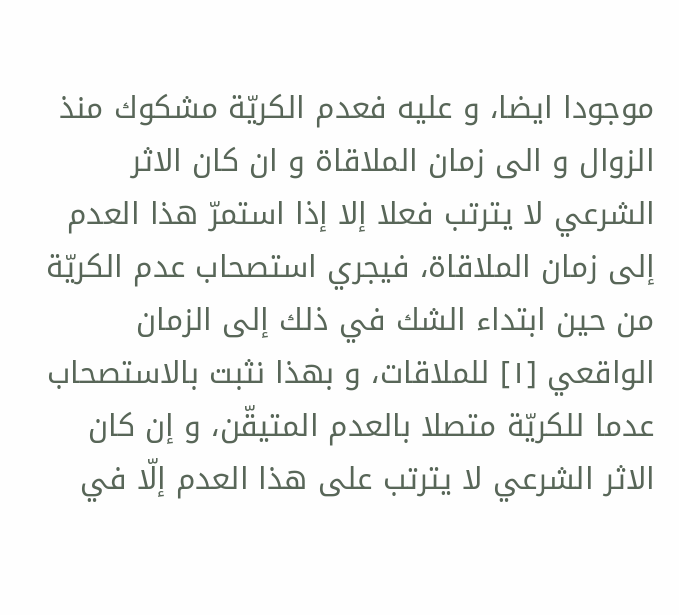موجودا ايضا، و عليه فعدم الكريّة مشكوك منذ الزوال و الى زمان الملاقاة و ان كان الاثر الشرعي لا يترتب فعلا إلا إذا استمرّ هذا العدم إلى زمان الملاقاة، فيجري استصحاب عدم الكريّة من حين ابتداء الشك في ذلك إلى الزمان الواقعي [١] للملاقات، و بهذا نثبت بالاستصحاب عدما للكريّة متصلا بالعدم المتيقّن، و إن كان الاثر الشرعي لا يترتب على هذا العدم إلّا في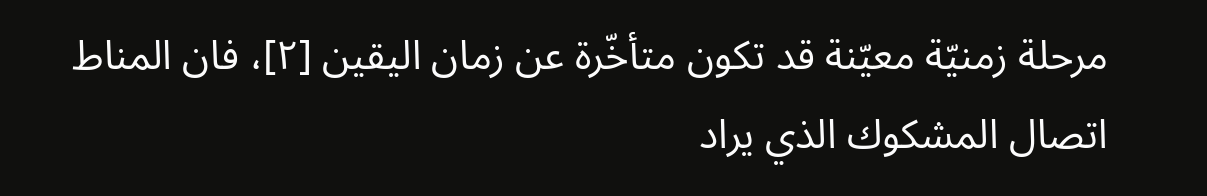مرحلة زمنيّة معيّنة قد تكون متأخّرة عن زمان اليقين [٢]، فان المناط اتصال المشكوك الذي يراد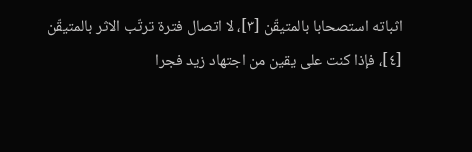اثباته استصحابا بالمتيقّن [٣]، لا اتصال فترة ترتّب الاثر بالمتيقّن [٤]، فإذا كنت على يقين من اجتهاد زيد فجرا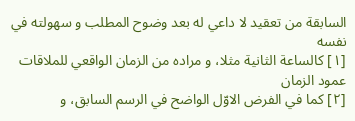السابقة من تعقيد لا داعي له بعد وضوح المطلب و سهولته في نفسه
[١] كالساعة الثانية مثلا، و مراده من الزمان الواقعي للملاقات عمود الزمان
[٢] كما في الفرض الاوّل الواضح في الرسم السابق، و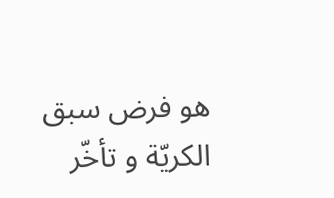هو فرض سبق الكريّة و تأخّر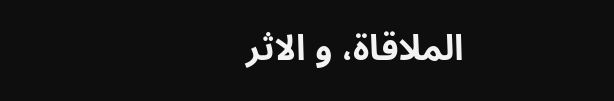الملاقاة، و الاثر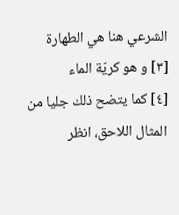الشرعي هنا هي الطهارة
[٣] و هو كريّة الماء
[٤] كما يتضح ذلك جليا من المثال اللاحق، انظر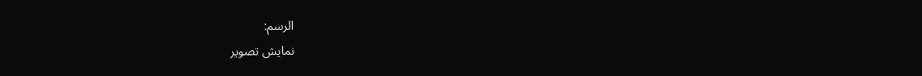الرسم:
نمايش تصوير